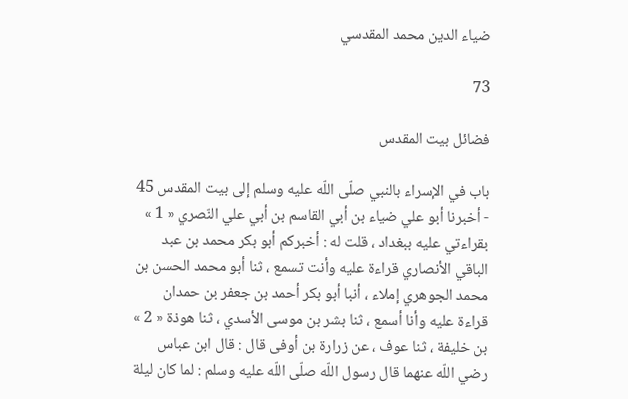ضياء الدين محمد المقدسي

73

فضائل بيت المقدس

باب في الإسراء بالنبي صلّى اللّه عليه وسلم إلى بيت المقدس 45 - أخبرنا أبو علي ضياء بن أبي القاسم بن أبي علي النّصري « 1 » بقراءتي عليه ببغداد ، قلت له : أخبركم أبو بكر محمد بن عبد الباقي الأنصاري قراءة عليه وأنت تسمع ، ثنا أبو محمد الحسن بن محمد الجوهري إملاء ، أنبا أبو بكر أحمد بن جعفر بن حمدان قراءة عليه وأنا أسمع ، ثنا بشر بن موسى الأسدي ، ثنا هوذة « 2 » بن خليفة ، ثنا عوف ، عن زرارة بن أوفى قال : قال ابن عباس رضي اللّه عنهما قال رسول اللّه صلّى اللّه عليه وسلم : لما كان ليلة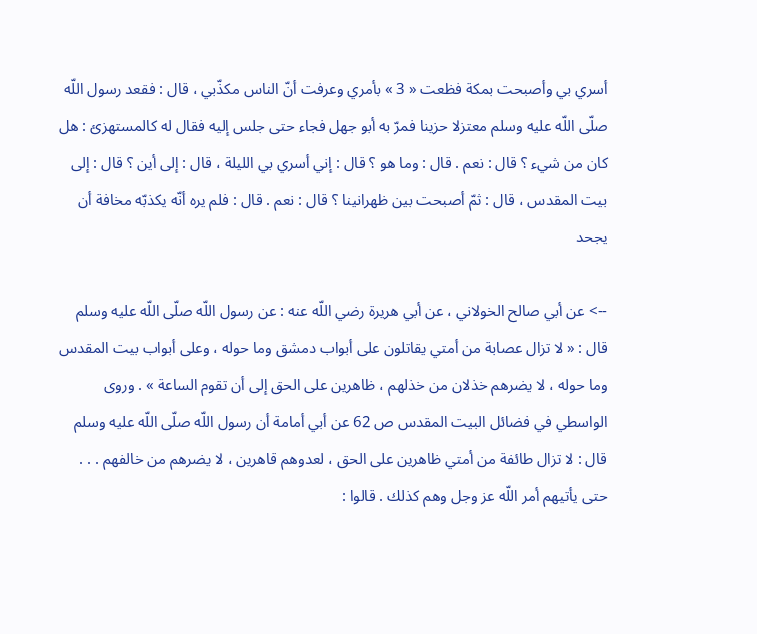أسري بي وأصبحت بمكة فظعت « 3 » بأمري وعرفت أنّ الناس مكذّبي ، قال : فقعد رسول اللّه صلّى اللّه عليه وسلم معتزلا حزينا فمرّ به أبو جهل فجاء حتى جلس إليه فقال له كالمستهزئ : هل كان من شيء ؟ قال : نعم . قال : وما هو ؟ قال : إني أسري بي الليلة ، قال : إلى أين ؟ قال : إلى بيت المقدس ، قال : ثمّ أصبحت بين ظهرانينا ؟ قال : نعم . قال : فلم يره أنّه يكذبّه مخافة أن يجحد

--> عن أبي صالح الخولاني ، عن أبي هريرة رضي اللّه عنه : عن رسول اللّه صلّى اللّه عليه وسلم قال : « لا تزال عصابة من أمتي يقاتلون على أبواب دمشق وما حوله ، وعلى أبواب بيت المقدس وما حوله ، لا يضرهم خذلان من خذلهم ، ظاهرين على الحق إلى أن تقوم الساعة » . وروى الواسطي في فضائل البيت المقدس ص 62 عن أبي أمامة أن رسول اللّه صلّى اللّه عليه وسلم قال : لا تزال طائفة من أمتي ظاهرين على الحق ، لعدوهم قاهرين ، لا يضرهم من خالفهم . . . حتى يأتيهم أمر اللّه عز وجل وهم كذلك . قالوا :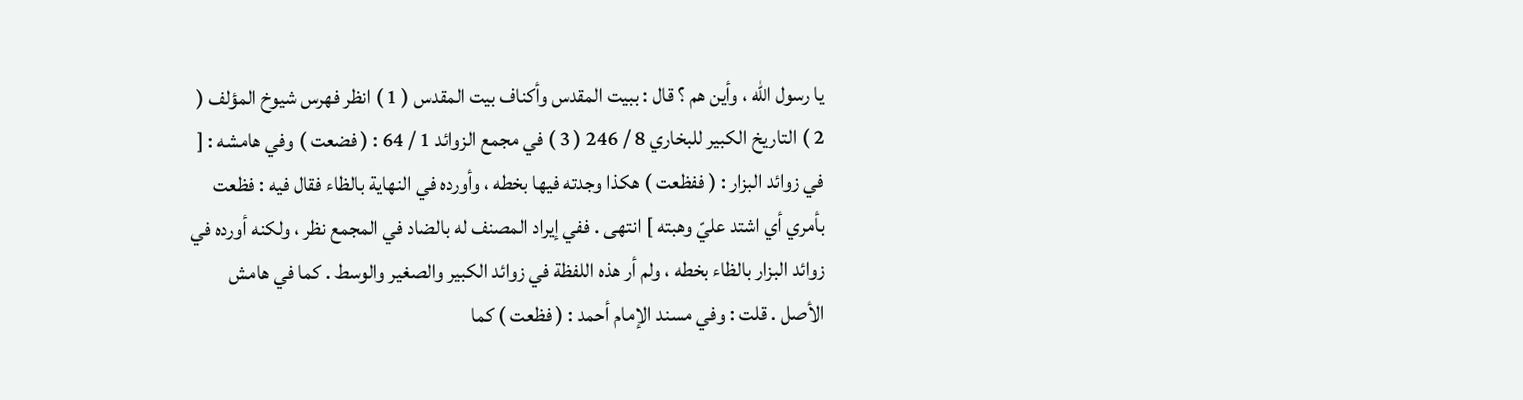يا رسول اللّه ، وأين هم ؟ قال : ببيت المقدس وأكناف بيت المقدس ( 1 ) انظر فهرس شيوخ المؤلف ( 2 ) التاريخ الكبير للبخاري 8 / 246 ( 3 ) في مجمع الزوائد 1 / 64 : ( فضعت ) وفي هامشه : [ في زوائد البزار : ( ففظعت ) هكذا وجدته فيها بخطه ، وأورده في النهاية بالظاء فقال فيه : فظعت بأمري أي اشتد عليّ وهبته ] انتهى . ففي إيراد المصنف له بالضاد في المجمع نظر ، ولكنه أورده في زوائد البزار بالظاء بخطه ، ولم أر هذه اللفظة في زوائد الكبير والصغير والوسط . كما في هامش الأصل . قلت : وفي مسند الإمام أحمد : ( فظعت ) كما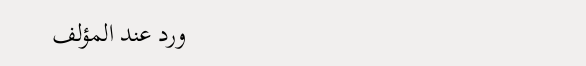ورد عند المؤلف